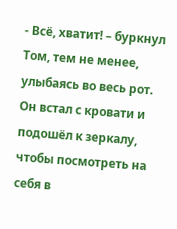- Всё, хватит! – буркнул Том, тем не менее, улыбаясь во весь рот.
Он встал с кровати и подошёл к зеркалу, чтобы посмотреть на себя в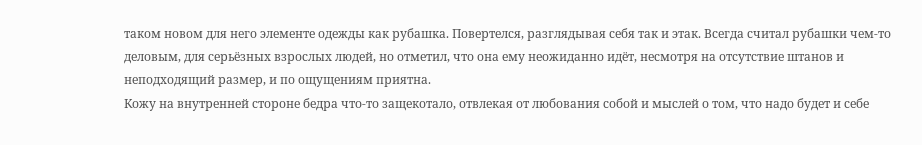таком новом для него элементе одежды как рубашка. Повертелся, разглядывая себя так и этак. Всегда считал рубашки чем-то деловым, для серьёзных взрослых людей, но отметил, что она ему неожиданно идёт, несмотря на отсутствие штанов и неподходящий размер, и по ощущениям приятна.
Кожу на внутренней стороне бедра что-то защекотало, отвлекая от любования собой и мыслей о том, что надо будет и себе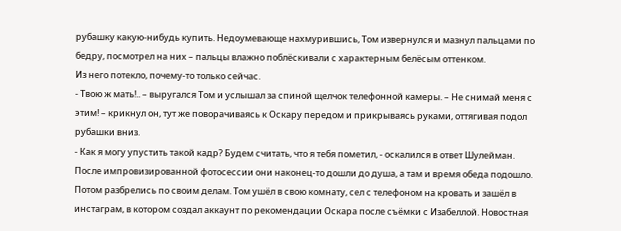рубашку какую-нибудь купить. Недоумевающе нахмурившись, Том извернулся и мазнул пальцами по бедру, посмотрел на них – пальцы влажно поблёскивали с характерным белёсым оттенком.
Из него потекло, почему-то только сейчас.
- Твою ж мать!.. – выругался Том и услышал за спиной щелчок телефонной камеры. – Не снимай меня с этим! – крикнул он, тут же поворачиваясь к Оскару передом и прикрываясь руками, оттягивая подол рубашки вниз.
- Как я могу упустить такой кадр? Будем считать, что я тебя пометил, - оскалился в ответ Шулейман.
После импровизированной фотосессии они наконец-то дошли до душа, а там и время обеда подошло. Потом разбрелись по своим делам. Том ушёл в свою комнату, сел с телефоном на кровать и зашёл в инстаграм, в котором создал аккаунт по рекомендации Оскара после съёмки с Изабеллой. Новостная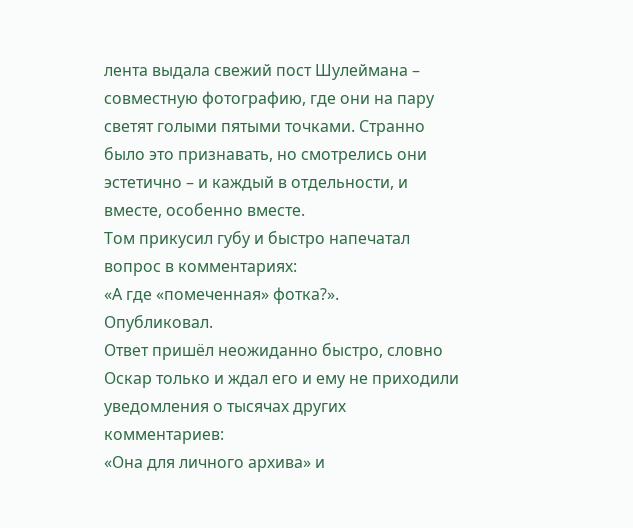лента выдала свежий пост Шулеймана – совместную фотографию, где они на пару светят голыми пятыми точками. Странно было это признавать, но смотрелись они эстетично – и каждый в отдельности, и вместе, особенно вместе.
Том прикусил губу и быстро напечатал вопрос в комментариях:
«А где «помеченная» фотка?».
Опубликовал.
Ответ пришёл неожиданно быстро, словно Оскар только и ждал его и ему не приходили уведомления о тысячах других комментариев:
«Она для личного архива» и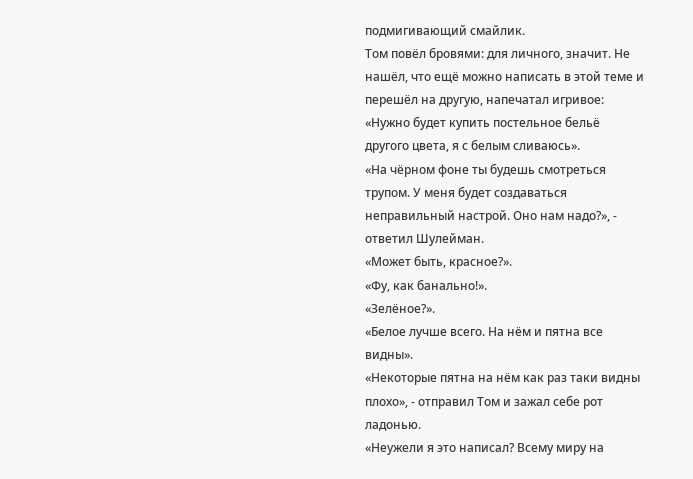подмигивающий смайлик.
Том повёл бровями: для личного, значит. Не нашёл, что ещё можно написать в этой теме и перешёл на другую, напечатал игривое:
«Нужно будет купить постельное бельё другого цвета, я с белым сливаюсь».
«На чёрном фоне ты будешь смотреться трупом. У меня будет создаваться неправильный настрой. Оно нам надо?», - ответил Шулейман.
«Может быть, красное?».
«Фу, как банально!».
«Зелёное?».
«Белое лучше всего. На нём и пятна все видны».
«Некоторые пятна на нём как раз таки видны плохо», - отправил Том и зажал себе рот ладонью.
«Неужели я это написал? Всему миру на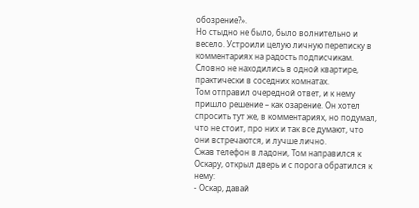обозрение?».
Но стыдно не было, было волнительно и весело. Устроили целую личную переписку в комментариях на радость подписчикам. Словно не находились в одной квартире, практически в соседних комнатах.
Том отправил очередной ответ, и к нему пришло решение – как озарение. Он хотел спросить тут же, в комментариях, но подумал, что не стоит, про них и так все думают, что они встречаются, и лучше лично.
Сжав телефон в ладони, Том направился к Оскару, открыл дверь и с порога обратился к нему:
- Оскар, давай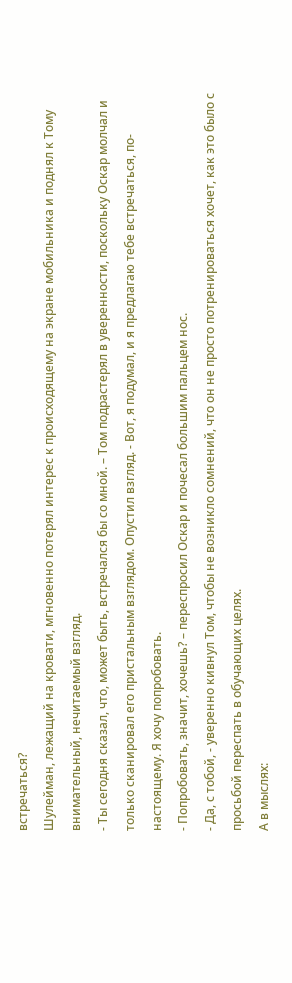встречаться?
Шулейман, лежащий на кровати, мгновенно потерял интерес к происходящему на экране мобильника и поднял к Тому внимательный, нечитаемый взгляд.
- Ты сегодня сказал, что, может быть, встречался бы со мной. – Том подрастерял в уверенности, поскольку Оскар молчал и только сканировал его пристальным взглядом. Опустил взгляд. - Вот, я подумал, и я предлагаю тебе встречаться, по-настоящему. Я хочу попробовать.
- Попробовать, значит, хочешь? – переспросил Оскар и почесал большим пальцем нос.
- Да, с тобой, - уверенно кивнул Том, чтобы не возникло сомнений, что он не просто потренироваться хочет, как это было с просьбой переспать в обучающих целях.
А в мыслях: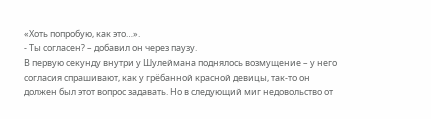«Хоть попробую, как это…».
- Ты согласен? – добавил он через паузу.
В первую секунду внутри у Шулеймана поднялось возмущение – у него согласия спрашивают, как у грёбанной красной девицы, так-то он должен был этот вопрос задавать. Но в следующий миг недовольство от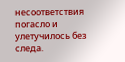несоответствия погасло и улетучилось без следа.